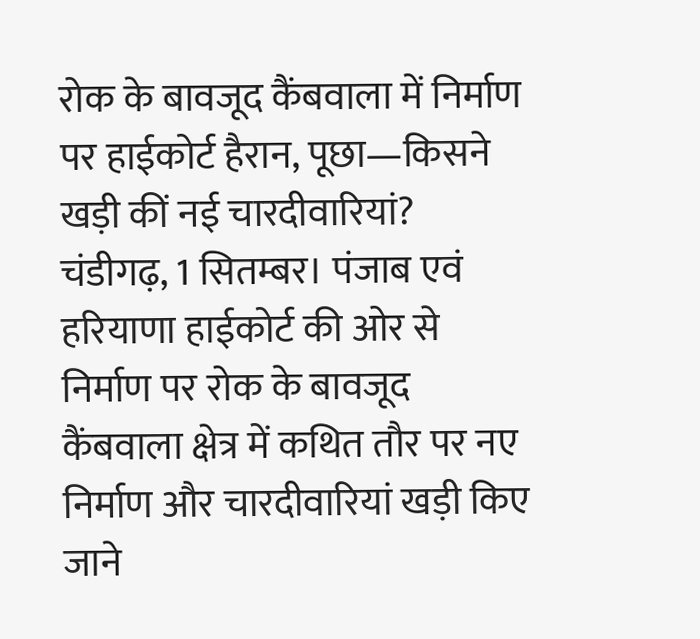रोक के बावजूद कैंबवाला में निर्माण पर हाईकोर्ट हैरान, पूछा—किसने खड़ी कीं नई चारदीवारियां?
चंडीगढ़, 1 सितम्बर। पंजाब एवं हरियाणा हाईकोर्ट की ओर से निर्माण पर रोक के बावजूद कैंबवाला क्षेत्र में कथित तौर पर नए निर्माण और चारदीवारियां खड़ी किए जाने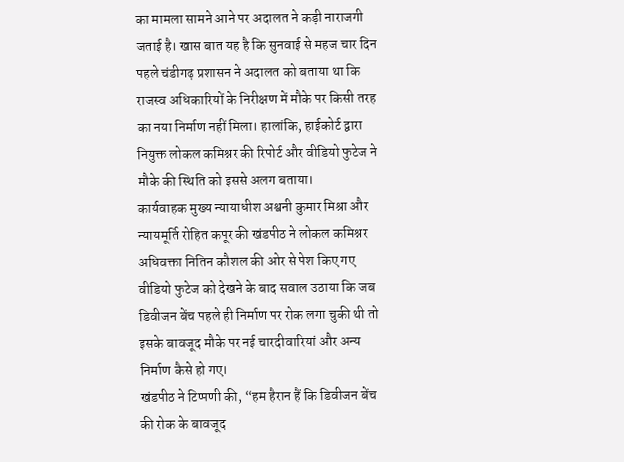का मामला सामने आने पर अदालत ने कड़ी नाराजगी जताई है। खास बात यह है कि सुनवाई से महज चार दिन पहले चंडीगढ़ प्रशासन ने अदालत को बताया था कि राजस्व अधिकारियों के निरीक्षण में मौके पर किसी तरह का नया निर्माण नहीं मिला। हालांकि, हाईकोर्ट द्वारा नियुक्त लोकल कमिश्नर की रिपोर्ट और वीडियो फुटेज ने मौके की स्थिति को इससे अलग बताया।
कार्यवाहक मुख्य न्यायाधीश अश्वनी कुमार मिश्रा और न्यायमूर्ति रोहित कपूर की खंडपीठ ने लोकल कमिश्नर अधिवक्ता नितिन कौशल की ओर से पेश किए गए वीडियो फुटेज को देखने के बाद सवाल उठाया कि जब डिवीजन बेंच पहले ही निर्माण पर रोक लगा चुकी थी तो इसके बावजूद मौके पर नई चारदीवारियां और अन्य निर्माण कैसे हो गए।
खंडपीठ ने टिप्पणी की, “हम हैरान हैं कि डिवीजन बेंच की रोक के बावजूद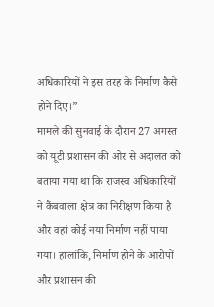अधिकारियों ने इस तरह के निर्माण कैसे होने दिए।”
मामले की सुनवाई के दौरान 27 अगस्त को यूटी प्रशासन की ओर से अदालत को बताया गया था कि राजस्व अधिकारियों ने कैंबवाला क्षेत्र का निरीक्षण किया है और वहां कोई नया निर्माण नहीं पाया गया। हालांकि, निर्माण होने के आरोपों और प्रशासन की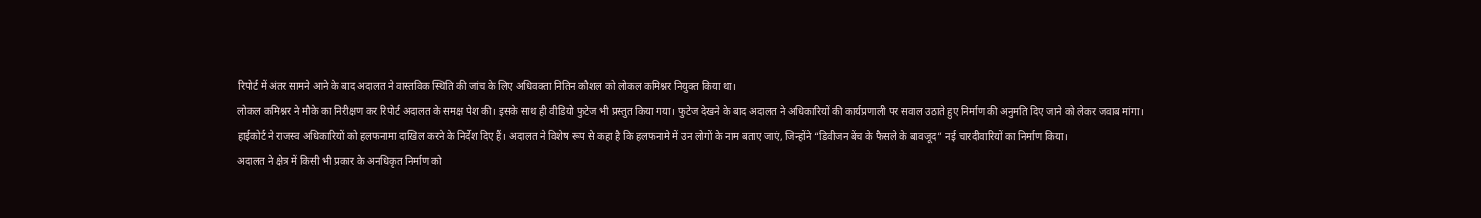रिपोर्ट में अंतर सामने आने के बाद अदालत ने वास्तविक स्थिति की जांच के लिए अधिवक्ता नितिन कौशल को लोकल कमिश्नर नियुक्त किया था।
लोकल कमिश्नर ने मौके का निरीक्षण कर रिपोर्ट अदालत के समक्ष पेश की। इसके साथ ही वीडियो फुटेज भी प्रस्तुत किया गया। फुटेज देखने के बाद अदालत ने अधिकारियों की कार्यप्रणाली पर सवाल उठाते हुए निर्माण की अनुमति दिए जाने को लेकर जवाब मांगा।
हाईकोर्ट ने राजस्व अधिकारियों को हलफनामा दाखिल करने के निर्देश दिए हैं। अदालत ने विशेष रूप से कहा है कि हलफनामे में उन लोगों के नाम बताए जाएं, जिन्होंने “डिवीजन बेंच के फैसले के बावजूद” नई चारदीवारियों का निर्माण किया।
अदालत ने क्षेत्र में किसी भी प्रकार के अनधिकृत निर्माण को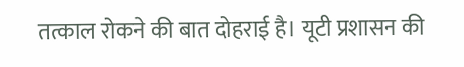तत्काल रोकने की बात दोहराई है। यूटी प्रशासन की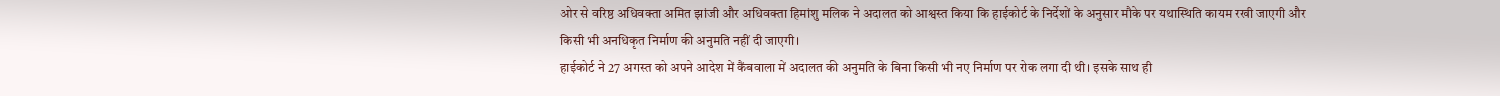ओर से वरिष्ठ अधिवक्ता अमित झांजी और अधिवक्ता हिमांशु मलिक ने अदालत को आश्वस्त किया कि हाईकोर्ट के निर्देशों के अनुसार मौके पर यथास्थिति कायम रखी जाएगी और किसी भी अनधिकृत निर्माण की अनुमति नहीं दी जाएगी।
हाईकोर्ट ने 27 अगस्त को अपने आदेश में कैंबवाला में अदालत की अनुमति के बिना किसी भी नए निर्माण पर रोक लगा दी थी। इसके साथ ही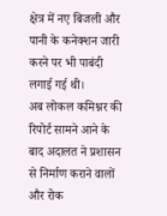क्षेत्र में नए बिजली और पानी के कनेक्शन जारी करने पर भी पाबंदी लगाई गई थी।
अब लोकल कमिश्नर की रिपोर्ट सामने आने के बाद अदालत ने प्रशासन से निर्माण कराने वालों और रोक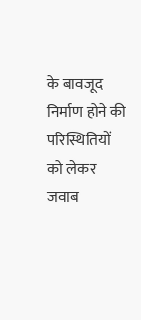के बावजूद निर्माण होने की परिस्थितियों को लेकर जवाब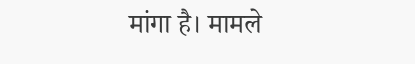मांगा है। मामले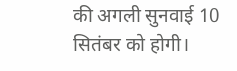की अगली सुनवाई 10 सितंबर को होगी।